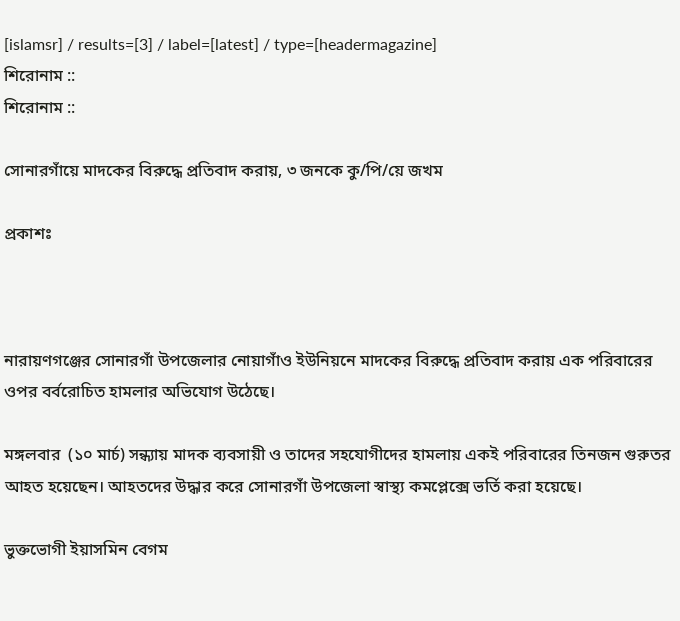[islamsr] / results=[3] / label=[latest] / type=[headermagazine]
শিরোনাম ::
শিরোনাম ::

সোনারগাঁয়ে মাদকের বিরুদ্ধে প্রতিবাদ করায়, ৩ জনকে কু/পি/য়ে জখম

প্রকাশঃ



নারায়ণগঞ্জের সোনারগাঁ উপজেলার নোয়াগাঁও ইউনিয়নে মাদকের বিরুদ্ধে প্রতিবাদ করায় এক পরিবারের ওপর বর্বরোচিত হামলার অভিযোগ উঠেছে।

মঙ্গলবার  (১০ মার্চ) সন্ধ্যায় মাদক ব্যবসায়ী ও তাদের সহযোগীদের হামলায় একই পরিবারের তিনজন গুরুতর আহত হয়েছেন। আহতদের উদ্ধার করে সোনারগাঁ উপজেলা স্বাস্থ্য কমপ্লেক্সে ভর্তি করা হয়েছে।

ভুক্তভোগী ইয়াসমিন বেগম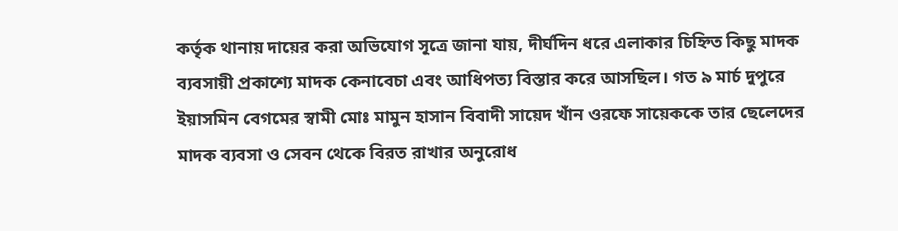কর্তৃক থানায় দায়ের করা অভিযোগ সূত্রে জানা যায়, দীর্ঘদিন ধরে এলাকার চিহ্নিত কিছু মাদক ব্যবসায়ী প্রকাশ্যে মাদক কেনাবেচা এবং আধিপত্য বিস্তার করে আসছিল। গত ৯ মার্চ দুপুরে ইয়াসমিন বেগমের স্বামী মোঃ মামুন হাসান বিবাদী সায়েদ খাঁন ওরফে সায়েককে তার ছেলেদের মাদক ব্যবসা ও সেবন থেকে বিরত রাখার অনুরোধ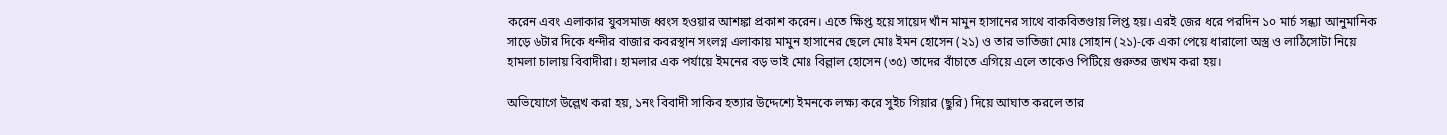করেন এবং এলাকার যুবসমাজ ধ্বংস হওয়ার আশঙ্কা প্রকাশ করেন। এতে ক্ষিপ্ত হয়ে সায়েদ খাঁন মামুন হাসানের সাথে বাকবিতণ্ডায় লিপ্ত হয়। এরই জের ধরে পরদিন ১০ মার্চ সন্ধ্যা আনুমানিক সাড়ে ৬টার দিকে ধন্দীর বাজার কবরস্থান সংলগ্ন এলাকায় মামুন হাসানের ছেলে মোঃ ইমন হোসেন (২১) ও তার ভাতিজা মোঃ সোহান (২১)-কে একা পেয়ে ধারালো অস্ত্র ও লাঠিসোটা নিয়ে হামলা চালায় বিবাদীরা। হামলার এক পর্যায়ে ইমনের বড় ভাই মোঃ বিল্লাল হোসেন (৩৫) তাদের বাঁচাতে এগিয়ে এলে তাকেও পিটিয়ে গুরুতর জখম করা হয়।

অভিযোগে উল্লেখ করা হয়, ১নং বিবাদী সাকিব হত্যার উদ্দেশ্যে ইমনকে লক্ষ্য করে সুইচ গিয়ার (ছুরি) দিয়ে আঘাত করলে তার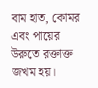বাম হাত, কোমর এবং পায়ের উরুতে রক্তাক্ত জখম হয়।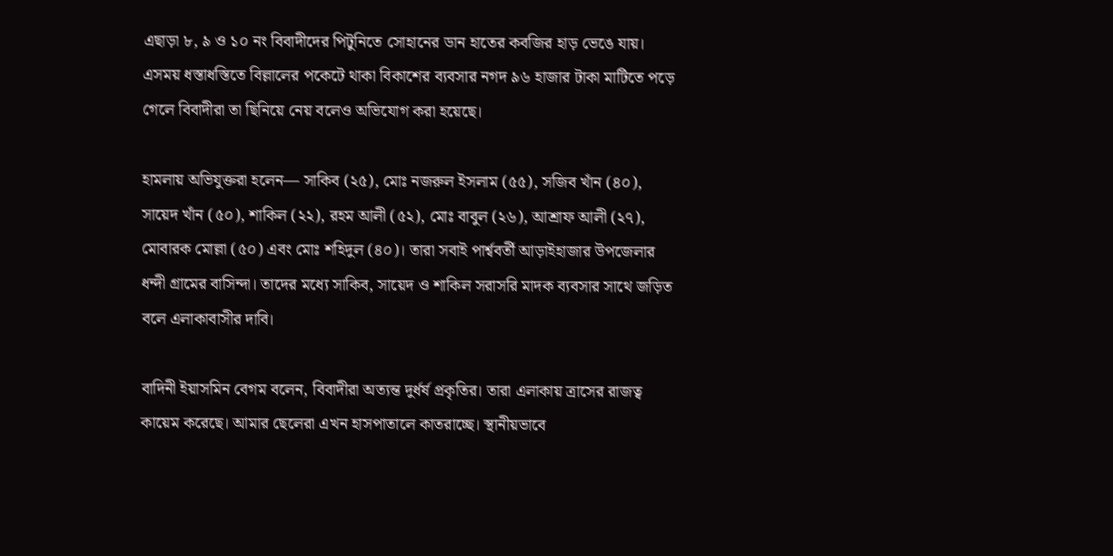এছাড়া ৮, ৯ ও ১০ নং বিবাদীদের পিটুনিতে সোহানের ডান হাতের কবজির হাড় ভেঙে যায়। এসময় ধস্তাধস্তিতে বিল্লালের পকেটে থাকা বিকাশের ব্যবসার নগদ ৯৬ হাজার টাকা মাটিতে পড়ে গেলে বিবাদীরা তা ছিনিয়ে নেয় বলেও অভিযোগ করা হয়েছে।

হামলায় অভিযুক্তরা হলেন— সাকিব (২৫), মোঃ নজরুল ইসলাম (৫৫), সজিব খাঁন (৪০), সায়েদ খাঁন (৫০), শাকিল (২২), রহম আলী (৫২), মোঃ বাবুল (২৬), আশ্রাফ আলী (২৭), মোবারক মোল্লা (৫০) এবং মোঃ শহিদুল (৪০)। তারা সবাই পার্শ্ববর্তী আড়াইহাজার উপজেলার ধন্দী গ্রামের বাসিন্দা। তাদের মধ্যে সাকিব, সায়েদ ও শাকিল সরাসরি মাদক ব্যবসার সাথে জড়িত বলে এলাকাবাসীর দাবি।

বাদিনী ইয়াসমিন বেগম বলেন, বিবাদীরা অত্যন্ত দুর্ধর্ষ প্রকৃতির। তারা এলাকায় ত্রাসের রাজত্ব কায়েম করেছে। আমার ছেলেরা এখন হাসপাতালে কাতরাচ্ছে। স্থানীয়ভাবে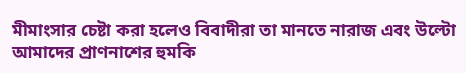মীমাংসার চেষ্টা করা হলেও বিবাদীরা তা মানতে নারাজ এবং উল্টো আমাদের প্রাণনাশের হুমকি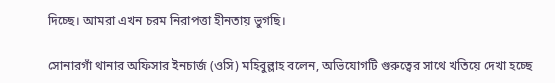দিচ্ছে। আমরা এখন চরম নিরাপত্তা হীনতায় ভুগছি।

সোনারগাঁ থানার অফিসার ইনচার্জ (ওসি) মহিবুল্লাহ বলেন, অভিযোগটি গুরুত্বের সাথে খতিয়ে দেখা হচ্ছে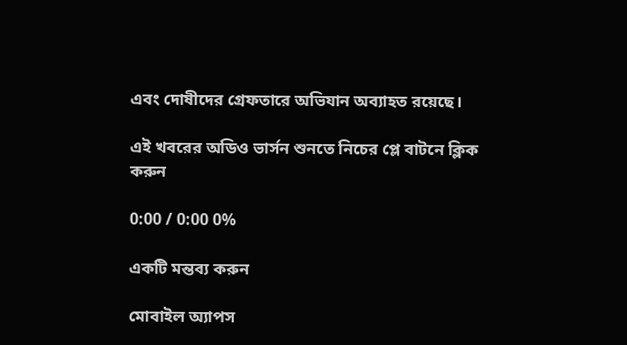এবং দোষীদের গ্রেফতারে অভিযান অব্যাহত রয়েছে।

এই খবরের অডিও ভার্সন শুনতে নিচের প্লে বাটনে ক্লিক করুন

0:00 / 0:00 0%

একটি মন্তব্য করুন

মোবাইল অ্যাপস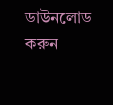ডাউনলোড করুন